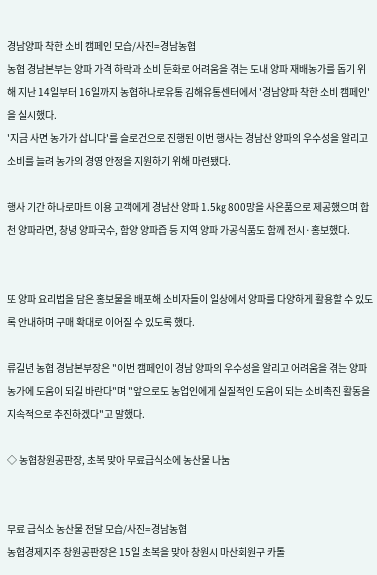경남양파 착한 소비 캠페인 모습/사진=경남농협
농협 경남본부는 양파 가격 하락과 소비 둔화로 어려움을 겪는 도내 양파 재배농가를 돕기 위해 지난 14일부터 16일까지 농협하나로유통 김해유통센터에서 '경남양파 착한 소비 캠페인'을 실시했다.
'지금 사면 농가가 삽니다'를 슬로건으로 진행된 이번 행사는 경남산 양파의 우수성을 알리고 소비를 늘려 농가의 경영 안정을 지원하기 위해 마련됐다.

행사 기간 하나로마트 이용 고객에게 경남산 양파 1.5㎏ 800망을 사은품으로 제공했으며 합천 양파라면, 창녕 양파국수, 함양 양파즙 등 지역 양파 가공식품도 함께 전시·홍보했다.


또 양파 요리법을 담은 홍보물을 배포해 소비자들이 일상에서 양파를 다양하게 활용할 수 있도록 안내하며 구매 확대로 이어질 수 있도록 했다.

류길년 농협 경남본부장은 "이번 캠페인이 경남 양파의 우수성을 알리고 어려움을 겪는 양파 농가에 도움이 되길 바란다"며 "앞으로도 농업인에게 실질적인 도움이 되는 소비촉진 활동을 지속적으로 추진하겠다"고 말했다.

◇ 농협창원공판장, 초복 맞아 무료급식소에 농산물 나눔


무료 급식소 농산물 전달 모습/사진=경남농협
농협경제지주 창원공판장은 15일 초복을 맞아 창원시 마산회원구 카톨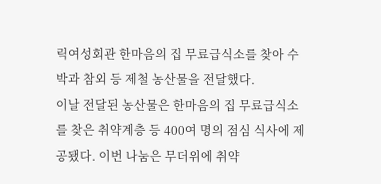릭여성회관 한마음의 집 무료급식소를 찾아 수박과 참외 등 제철 농산물을 전달했다.
이날 전달된 농산물은 한마음의 집 무료급식소를 찾은 취약계층 등 400여 명의 점심 식사에 제공됐다. 이번 나눔은 무더위에 취약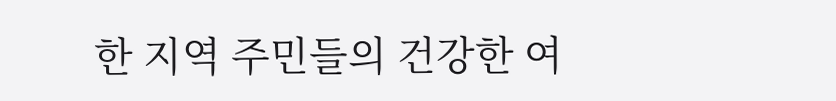한 지역 주민들의 건강한 여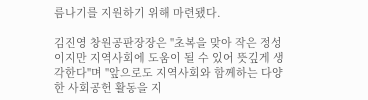름나기를 지원하기 위해 마련됐다.

김진영 창원공판장장은 "초복을 맞아 작은 정성이지만 지역사회에 도움이 될 수 있어 뜻깊게 생각한다"며 "앞으로도 지역사회와 함께하는 다양한 사회공헌 활동을 지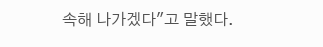속해 나가겠다"고 말했다.